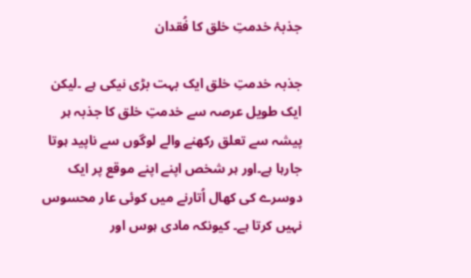جذبۂ خدمتِ خلق کا فُقدان

جذبہ خدمتِ خلق ایک بہت بڑی نیکی ہے ۔لیکن ایک طویل عرصہ سے خدمتِ خلق کا جذبہ ہر پیشہ سے تعلق رکھنے والے لوگوں سے ناپید ہوتا جارہا ہے۔اور ہر شخص اپنے اپنے موقع پر ایک دوسرے کی کھال اُتارنے میں کوئی عار محسوس نہیں کرتا ہے۔ کیونکہ مادی ہوس اور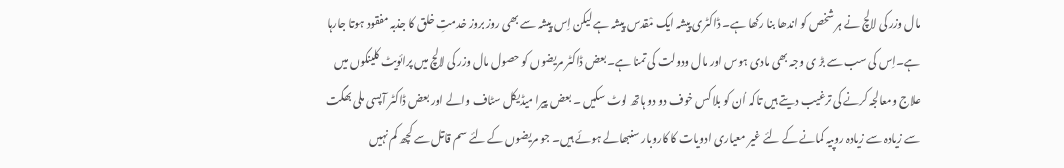مال وزر کی لالچ نے ہر شخص کو اندھا بنا رکھا ہے۔ ڈاکٹری پیشہ ایک مْقدس پیشہ ہے لیکن اِس پیشہ سے بھی روز بروز خدمتِ خلق کا جذبہ مفقود ہوتا جارہا ہے۔اِس کی سب سے بڑ ی وجہ بھی مادی ہوس اور مال ودولت کی تمنا ہے۔بعض ڈاکٹر مریضوں کو حصول مال وزر کی لالچ میں پرائویٹ کلینکوں میں علاج ومعالجہ کرنے کی ترغیب دیتے ہیں تاکہ اُن کو بلا کس خوف دو دو ہاتھ لوٹ سکیں ۔ بعض پیرا میڈیکل سٹاف والے اور بعض ڈاکٹر آپسی ملی بھگت سے زیادہ سے زیادہ روپیہ کمانے کے لئے غیر معیاری ادویات کا کاروبار سنبھالے ہوئے ہیں۔ جو مریضوں کے لئے سم قاتل سے کچھ کم نہیں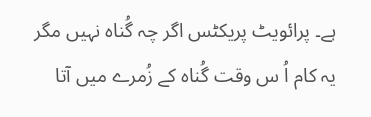ہے۔ پرائویٹ پریکٹس اگر چہ گُناہ نہیں مگر یہ کام اُ س وقت گُناہ کے زُمرے میں آتا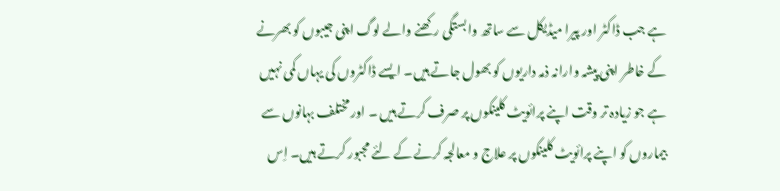ہے جب ڈاکٹر اور پیرا میڈیکل سے ساتھ وابستگی رکھنے والے لوگ اپنی جیبوں کو بھرنے کے خاطر اپنی پیشہ وارانہ ذمہ داریوں کو بھول جاتے ہیں۔ ایسے ڈاکٹروں کی یہاں کمی نہیں ہے جو زیادہ تر وقت اپنے پرائویٹ کلینکوں پر صرف کرتے ہیں ۔ اور مختلف بہانوں سے بیماروں کو اپنے پرائویٹ کلینکوں پر علاج و معالجہ کرنے کے لئے مجبور کرتے ہیں۔ اِس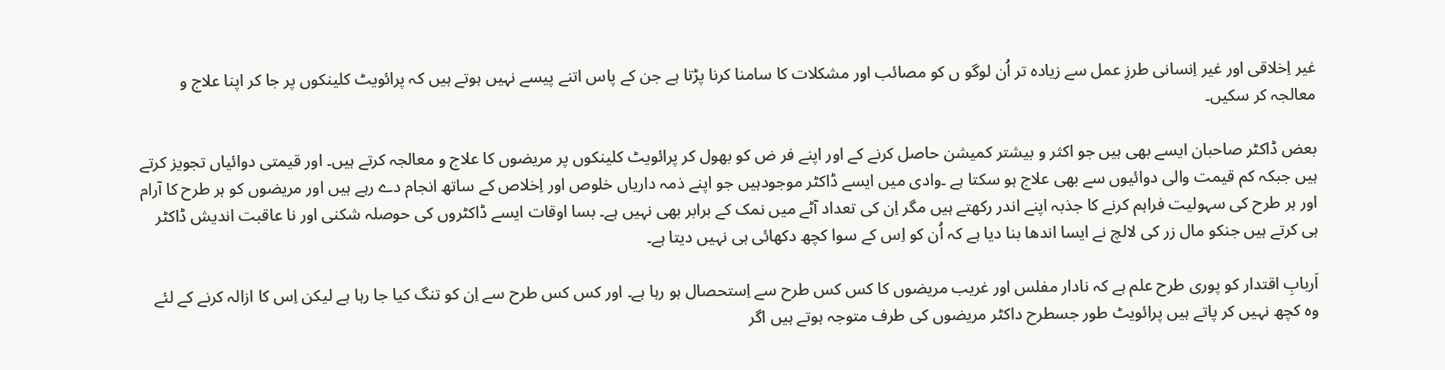غیر اِخلاقی اور غیر اِنسانی طرزِ عمل سے زیادہ تر اُن لوگو ں کو مصائب اور مشکلات کا سامنا کرنا پڑتا ہے جن کے پاس اتنے پیسے نہیں ہوتے ہیں کہ پرائویٹ کلینکوں پر جا کر اپنا علاج و معالجہ کر سکیں۔

بعض ڈاکٹر صاحبان ایسے بھی ہیں جو اکثر و بیشتر کمیشن حاصل کرنے کے اور اپنے فر ض کو بھول کر پرائویٹ کلینکوں پر مریضوں کا علاج و معالجہ کرتے ہیں۔ اور قیمتی دوائیاں تجویز کرتے ہیں جبکہ کم قیمت والی دوائیوں سے بھی علاج ہو سکتا ہے ۔وادی میں ایسے ڈاکٹر موجودہیں جو اپنے ذمہ داریاں خلوص اور اِخلاص کے ساتھ انجام دے رہے ہیں اور مریضوں کو ہر طرح کا آرام اور ہر طرح کی سہولیت فراہم کرنے کا جذبہ اپنے اندر رکھتے ہیں مگر اِن کی تعداد آٹے میں نمک کے برابر بھی نہیں ہے۔ بسا اوقات ایسے ڈاکٹروں کی حوصلہ شکنی اور نا عاقبت اندیش ڈاکٹر ہی کرتے ہیں جنکو مال زر کی لالچ نے ایسا اندھا بنا دیا ہے کہ اُن کو اِس کے سوا کچھ دکھائی ہی نہیں دیتا ہے۔

اَربابِ اقتدار کو پوری طرح علم ہے کہ نادار مفلس اور غریب مریضوں کا کس کس طرح سے اِستحصال ہو رہا ہے۔ اور کس کس طرح سے اِن کو تنگ کیا جا رہا ہے لیکن اِس کا ازالہ کرنے کے لئے وہ کچھ نہیں کر پاتے ہیں پرائویٹ طور جسطرح داکٹر مریضوں کی طرف متوجہ ہوتے ہیں اگر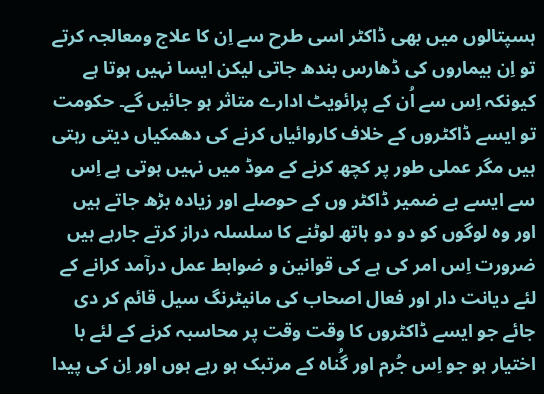ہسپتالوں میں بھی ڈاکٹر اسی طرح سے اِن کا علاج ومعالجہ کرتے تو اِن بیماروں کی ڈھارس بندھ جاتی لیکن ایسا نہیں ہوتا ہے کیونکہ اِس سے اُن کے پرائویٹ ادارے متاثر ہو جائیں گے۔ حکومت تو ایسے ڈاکٹروں کے خلاف کاروائیاں کرنے کی دھمکیاں دیتی رہتی ہیں مگر عملی طور پر کچھ کرنے کے موڈ میں نہیں ہوتی ہے اِس سے ایسے بے ضمیر ڈاکٹر وں کے حوصلے اور زیادہ بڑھ جاتے ہیں اور وہ لوگوں کو دو دو ہاتھ لوٹنے کا سلسلہ دراز کرتے جارہے ہیں ضرورت اِس امر کی ہے کی قوانین و ضوابط عمل درآمد کرانے کے لئے دیانت دار اور فعال اصحاب کی مانیٹرنگ سیل قائم کر دی جائے جو ایسے ڈاکٹروں کا وقت وقت پر محاسبہ کرنے کے لئے با اختیار ہو جو اِس جُرم اور گُناہ کے مرتبک ہو رہے ہوں اور اِن کی پیدا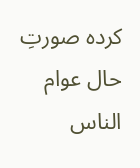کردہ صورتِ حال عوام الناس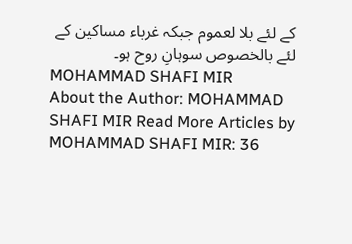کے لئے بلا لعموم جبکہ غرباء مساکین کے لئے بالخصوص سوہانِ روح ہو۔
MOHAMMAD SHAFI MIR
About the Author: MOHAMMAD SHAFI MIR Read More Articles by MOHAMMAD SHAFI MIR: 36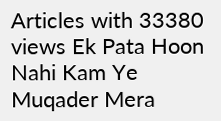Articles with 33380 views Ek Pata Hoon Nahi Kam Ye Muqader Mera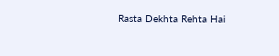Rasta Dekhta Rehta Hai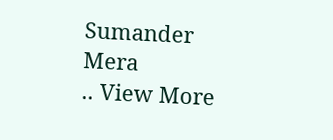Sumander Mera
.. View More